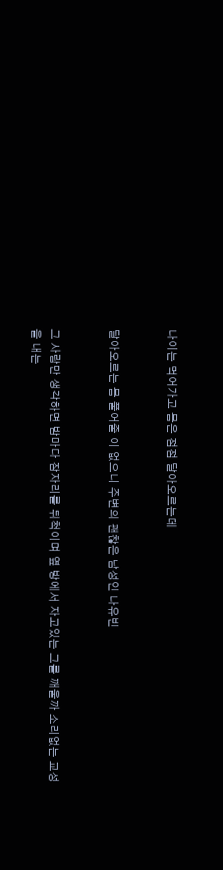나이는 먹어가고 몸은 점점 달아오르는데


달아오르는 몸 풀어줄 이 없으니 주변의 괜찮은 남성인 나유빈


그 사람만 생각하면 밤마다 잠자리를 뒤척이며 옆 방에서 자고있는 그를 깨울까 소리없는 교성을 내는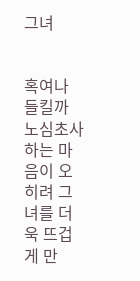그녀


혹여나 들킬까 노심초사하는 마음이 오히려 그녀를 더욱 뜨겁게 만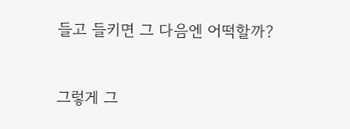들고 들키면 그 다음엔 어떡할까?


그렇게 그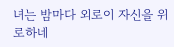녀는 밤마다 외로이 자신을 위로하네